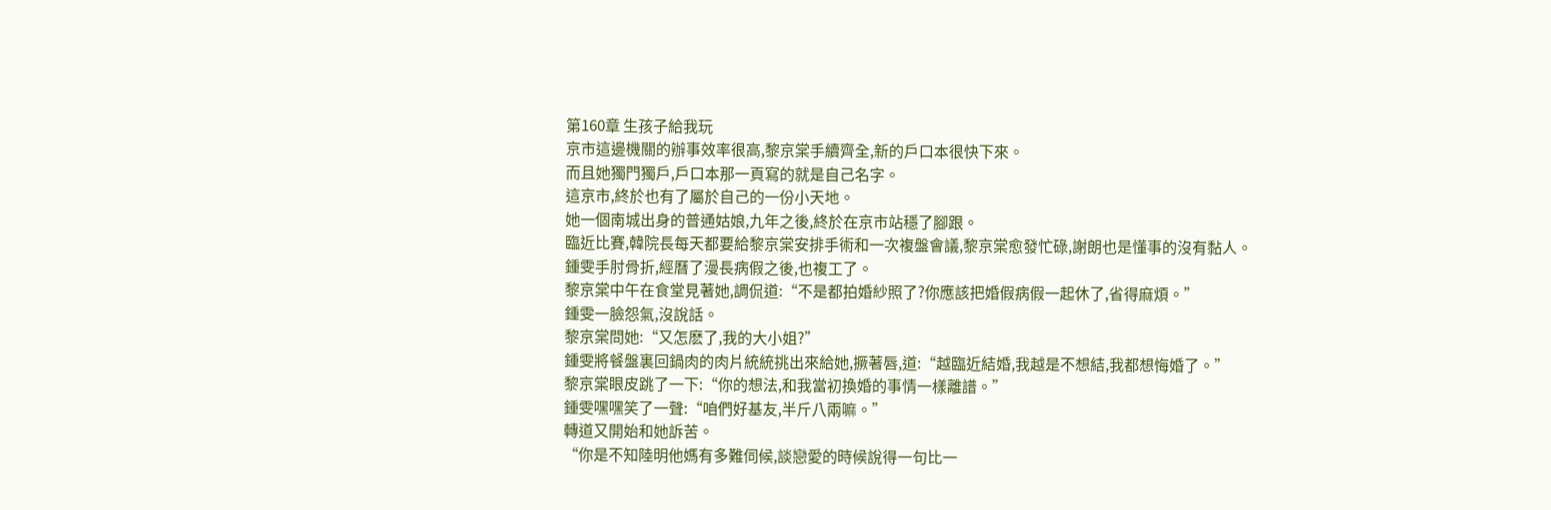第160章 生孩子給我玩
京市這邊機關的辦事效率很高,黎京棠手續齊全,新的戶口本很快下來。
而且她獨門獨戶,戶口本那一頁寫的就是自己名字。
這京市,終於也有了屬於自己的一份小天地。
她一個南城出身的普通姑娘,九年之後,終於在京市站穩了腳跟。
臨近比賽,韓院長每天都要給黎京棠安排手術和一次複盤會議,黎京棠愈發忙碌,謝朗也是懂事的沒有黏人。
鍾雯手肘骨折,經曆了漫長病假之後,也複工了。
黎京棠中午在食堂見著她,調侃道:“不是都拍婚紗照了?你應該把婚假病假一起休了,省得麻煩。”
鍾雯一臉怨氣,沒說話。
黎京棠問她:“又怎麽了,我的大小姐?”
鍾雯將餐盤裏回鍋肉的肉片統統挑出來給她,撅著唇,道:“越臨近結婚,我越是不想結,我都想悔婚了。”
黎京棠眼皮跳了一下:“你的想法,和我當初換婚的事情一樣離譜。”
鍾雯嘿嘿笑了一聲:“咱們好基友,半斤八兩嘛。”
轉道又開始和她訴苦。
“你是不知陸明他媽有多難伺候,談戀愛的時候說得一句比一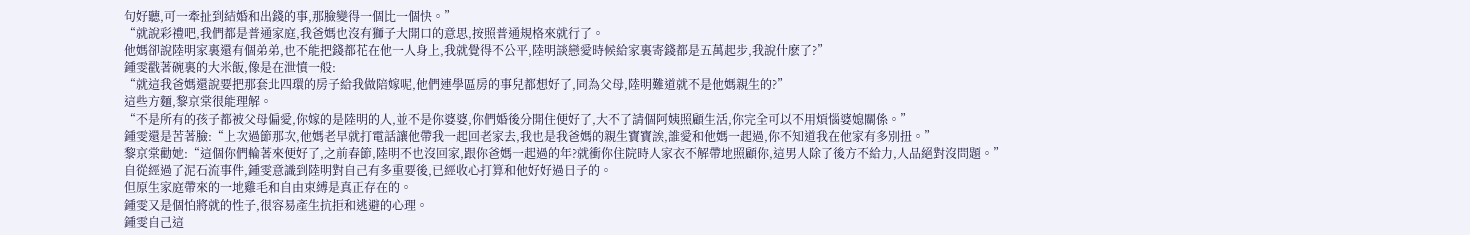句好聽,可一牽扯到結婚和出錢的事,那臉變得一個比一個快。”
“就說彩禮吧,我們都是普通家庭,我爸媽也沒有獅子大開口的意思,按照普通規格來就行了。
他媽卻說陸明家裏還有個弟弟,也不能把錢都花在他一人身上,我就覺得不公平,陸明談戀愛時候給家裏寄錢都是五萬起步,我說什麽了?”
鍾雯戳著碗裏的大米飯,像是在泄憤一般:
“就這我爸媽還說要把那套北四環的房子給我做陪嫁呢,他們連學區房的事兒都想好了,同為父母,陸明難道就不是他媽親生的?”
這些方麵,黎京棠很能理解。
“不是所有的孩子都被父母偏愛,你嫁的是陸明的人,並不是你婆婆,你們婚後分開住便好了,大不了請個阿姨照顧生活,你完全可以不用煩惱婆媳關係。”
鍾雯還是苦著臉:“上次過節那次,他媽老早就打電話讓他帶我一起回老家去,我也是我爸媽的親生寶寶誒,誰愛和他媽一起過,你不知道我在他家有多別扭。”
黎京棠勸她:“這個你們輪著來便好了,之前春節,陸明不也沒回家,跟你爸媽一起過的年?就衝你住院時人家衣不解帶地照顧你,這男人除了後方不給力,人品絕對沒問題。”
自從經過了泥石流事件,鍾雯意識到陸明對自己有多重要後,已經收心打算和他好好過日子的。
但原生家庭帶來的一地雞毛和自由束縛是真正存在的。
鍾雯又是個怕將就的性子,很容易產生抗拒和逃避的心理。
鍾雯自己這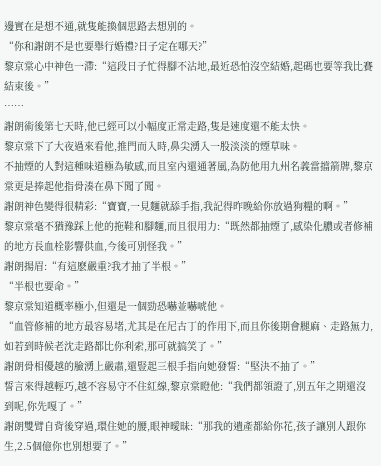邊實在是想不通,就隻能換個思路去想別的。
“你和謝朗不是也要舉行婚禮?日子定在哪天?”
黎京棠心中神色一滯:“這段日子忙得腳不沾地,最近恐怕沒空結婚,起碼也要等我比賽結束後。”
……
謝朗術後第七天時,他已經可以小幅度正常走路,隻是速度還不能太快。
黎京棠下了大夜過來看他,推門而入時,鼻尖湧入一股淡淡的煙草味。
不抽煙的人對這種味道極為敏感,而且室內還通著風,為防他用九州名義當擋箭牌,黎京棠更是捧起他指骨湊在鼻下聞了聞。
謝朗神色變得很精彩:“寶寶,一見麵就舔手指,我記得昨晚給你放過狗糧的啊。”
黎京棠毫不猶豫踩上他的拖鞋和腳麵,而且很用力:“既然都抽煙了,感染化膿或者修補的地方長血栓影響供血,今後可別怪我。”
謝朗揚眉:“有這麽嚴重?我才抽了半根。”
“半根也要命。”
黎京棠知道概率極小,但還是一個勁恐嚇並嚇唬他。
“血管修補的地方最容易堵,尤其是在尼古丁的作用下,而且你後期會腿麻、走路無力,如若到時候老沈走路都比你利索,那可就搞笑了。”
謝朗骨相優越的臉湧上嚴肅,還豎起三根手指向她發誓:“堅決不抽了。”
誓言來得越輕巧,越不容易守不住紅線,黎京棠瞪他:“我們都領證了,別五年之期還沒到呢,你先嘎了。”
謝朗雙臂自背後穿過,環住她的腰,眼神曖昧:“那我的遺產都給你花,孩子讓別人跟你生,2.5個億你也別想要了。”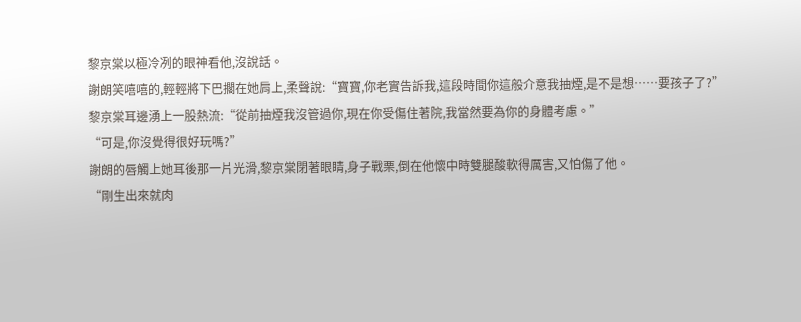黎京棠以極冷冽的眼神看他,沒說話。
謝朗笑嘻嘻的,輕輕將下巴擱在她肩上,柔聲說:“寶寶,你老實告訴我,這段時間你這般介意我抽煙,是不是想……要孩子了?”
黎京棠耳邊湧上一股熱流:“從前抽煙我沒管過你,現在你受傷住著院,我當然要為你的身體考慮。”
“可是,你沒覺得很好玩嗎?”
謝朗的唇觸上她耳後那一片光滑,黎京棠閉著眼睛,身子戰栗,倒在他懷中時雙腿酸軟得厲害,又怕傷了他。
“剛生出來就肉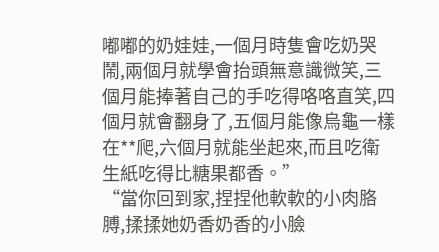嘟嘟的奶娃娃,一個月時隻會吃奶哭鬧,兩個月就學會抬頭無意識微笑,三個月能捧著自己的手吃得咯咯直笑,四個月就會翻身了,五個月能像烏龜一樣在**爬,六個月就能坐起來,而且吃衛生紙吃得比糖果都香。”
“當你回到家,捏捏他軟軟的小肉胳膊,揉揉她奶香奶香的小臉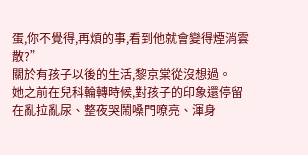蛋,你不覺得,再煩的事,看到他就會變得煙消雲散?”
關於有孩子以後的生活,黎京棠從沒想過。
她之前在兒科輪轉時候,對孩子的印象還停留在亂拉亂尿、整夜哭鬧嗓門嘹亮、渾身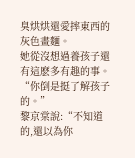臭烘烘還愛摔東西的灰色畫麵。
她從沒想過養孩子還有這麽多有趣的事。
“你倒是挺了解孩子的。”
黎京棠說:“不知道的,還以為你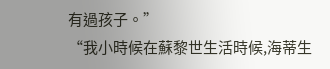有過孩子。”
“我小時候在蘇黎世生活時候,海蒂生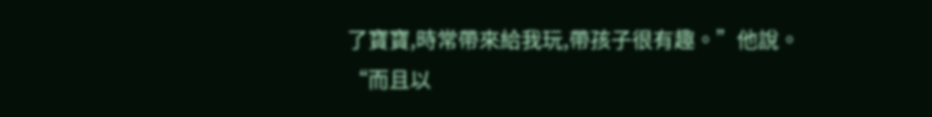了寶寶,時常帶來給我玩,帶孩子很有趣。”他說。
“而且以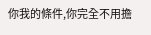你我的條件,你完全不用擔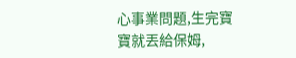心事業問題,生完寶寶就丟給保姆,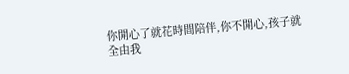你開心了就花時間陪伴,你不開心,孩子就全由我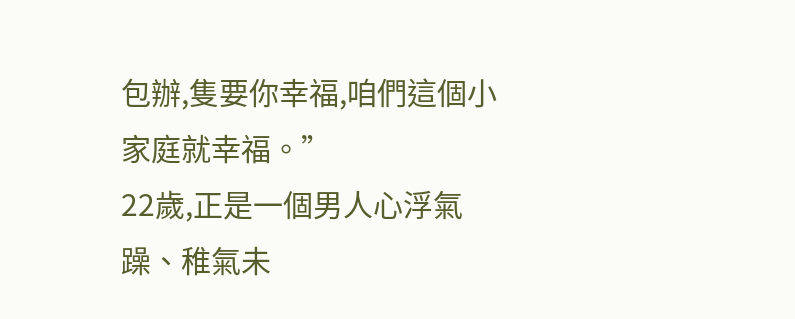包辦,隻要你幸福,咱們這個小家庭就幸福。”
22歲,正是一個男人心浮氣躁、稚氣未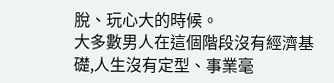脫、玩心大的時候。
大多數男人在這個階段沒有經濟基礎,人生沒有定型、事業毫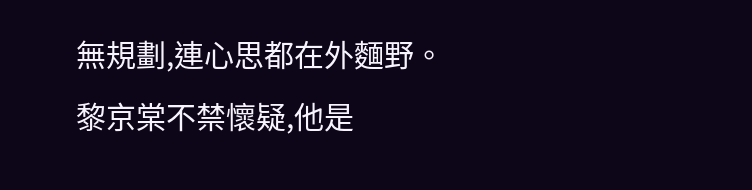無規劃,連心思都在外麵野。
黎京棠不禁懷疑,他是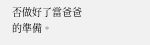否做好了當爸爸的準備。